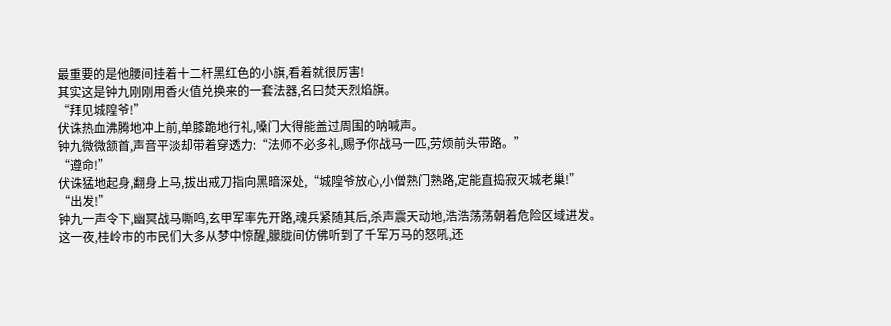最重要的是他腰间挂着十二杆黑红色的小旗,看着就很厉害!
其实这是钟九刚刚用香火值兑换来的一套法器,名曰焚天烈焰旗。
“拜见城隍爷!”
伏诛热血沸腾地冲上前,单膝跪地行礼,嗓门大得能盖过周围的呐喊声。
钟九微微颔首,声音平淡却带着穿透力:“法师不必多礼,赐予你战马一匹,劳烦前头带路。”
“遵命!”
伏诛猛地起身,翻身上马,拔出戒刀指向黑暗深处,“城隍爷放心,小僧熟门熟路,定能直捣寂灭城老巢!”
“出发!”
钟九一声令下,幽冥战马嘶鸣,玄甲军率先开路,魂兵紧随其后,杀声震天动地,浩浩荡荡朝着危险区域进发。
这一夜,桂岭市的市民们大多从梦中惊醒,朦胧间仿佛听到了千军万马的怒吼,还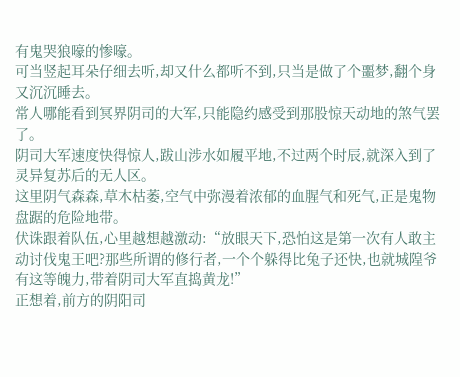有鬼哭狼嚎的惨嚎。
可当竖起耳朵仔细去听,却又什么都听不到,只当是做了个噩梦,翻个身又沉沉睡去。
常人哪能看到冥界阴司的大军,只能隐约感受到那股惊天动地的煞气罢了。
阴司大军速度快得惊人,跋山涉水如履平地,不过两个时辰,就深入到了灵异复苏后的无人区。
这里阴气森森,草木枯萎,空气中弥漫着浓郁的血腥气和死气,正是鬼物盘踞的危险地带。
伏诛跟着队伍,心里越想越激动:“放眼天下,恐怕这是第一次有人敢主动讨伐鬼王吧?那些所谓的修行者,一个个躲得比兔子还快,也就城隍爷有这等魄力,带着阴司大军直捣黄龙!”
正想着,前方的阴阳司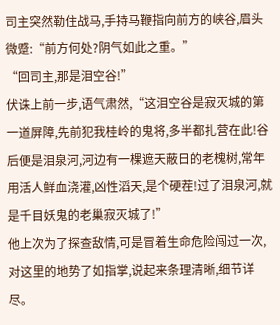司主突然勒住战马,手持马鞭指向前方的峡谷,眉头微蹙:“前方何处?阴气如此之重。”
“回司主,那是泪空谷!”
伏诛上前一步,语气肃然,“这泪空谷是寂灭城的第一道屏障,先前犯我桂岭的鬼将,多半都扎营在此!谷后便是泪泉河,河边有一棵遮天蔽日的老槐树,常年用活人鲜血浇灌,凶性滔天,是个硬茬!过了泪泉河,就是千目妖鬼的老巢寂灭城了!”
他上次为了探查敌情,可是冒着生命危险闯过一次,对这里的地势了如指掌,说起来条理清晰,细节详尽。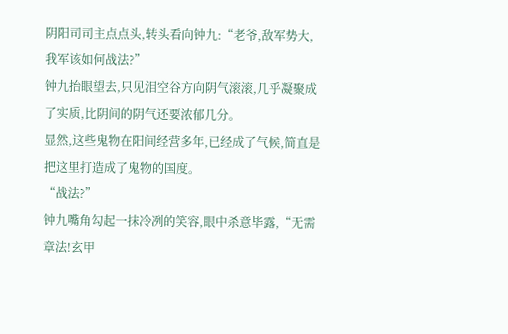阴阳司司主点点头,转头看向钟九:“老爷,敌军势大,我军该如何战法?”
钟九抬眼望去,只见泪空谷方向阴气滚滚,几乎凝聚成了实质,比阴间的阴气还要浓郁几分。
显然,这些鬼物在阳间经营多年,已经成了气候,简直是把这里打造成了鬼物的国度。
“战法?”
钟九嘴角勾起一抹冷冽的笑容,眼中杀意毕露,“无需章法!玄甲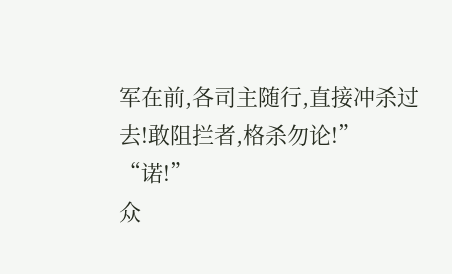军在前,各司主随行,直接冲杀过去!敢阻拦者,格杀勿论!”
“诺!”
众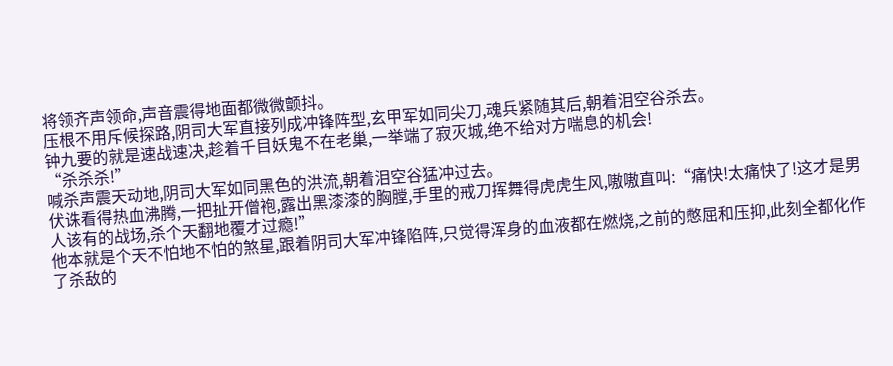将领齐声领命,声音震得地面都微微颤抖。
压根不用斥候探路,阴司大军直接列成冲锋阵型,玄甲军如同尖刀,魂兵紧随其后,朝着泪空谷杀去。
钟九要的就是速战速决,趁着千目妖鬼不在老巢,一举端了寂灭城,绝不给对方喘息的机会!
“杀杀杀!”
喊杀声震天动地,阴司大军如同黑色的洪流,朝着泪空谷猛冲过去。
伏诛看得热血沸腾,一把扯开僧袍,露出黑漆漆的胸膛,手里的戒刀挥舞得虎虎生风,嗷嗷直叫:“痛快!太痛快了!这才是男人该有的战场,杀个天翻地覆才过瘾!”
他本就是个天不怕地不怕的煞星,跟着阴司大军冲锋陷阵,只觉得浑身的血液都在燃烧,之前的憋屈和压抑,此刻全都化作了杀敌的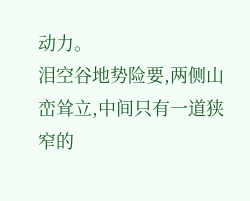动力。
泪空谷地势险要,两侧山峦耸立,中间只有一道狭窄的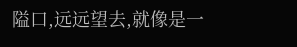隘口,远远望去,就像是一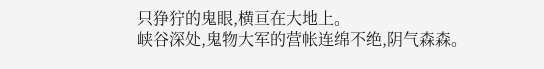只狰狞的鬼眼,横亘在大地上。
峡谷深处,鬼物大军的营帐连绵不绝,阴气森森。